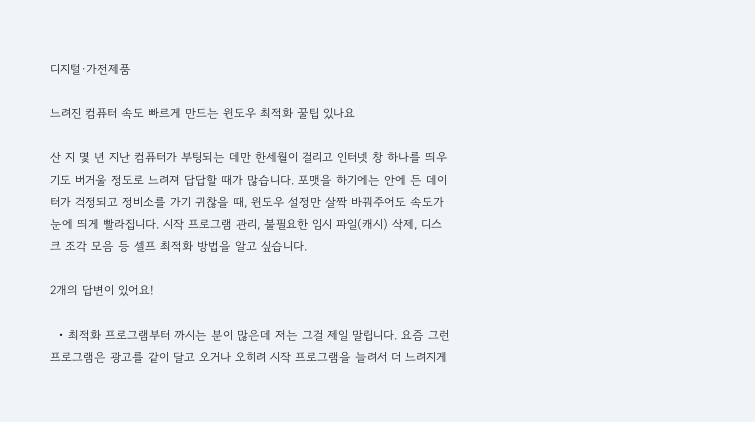디지털·가전제품

느려진 컴퓨터 속도 빠르게 만드는 윈도우 최적화 꿀팁 있나요

산 지 몇 년 지난 컴퓨터가 부팅되는 데만 한세월이 걸리고 인터넷 창 하나를 띄우기도 버거울 정도로 느려져 답답할 때가 많습니다. 포맷을 하기에는 안에 든 데이터가 걱정되고 정비소를 가기 귀찮을 때, 윈도우 설정만 살짝 바꿔주어도 속도가 눈에 띄게 빨라집니다. 시작 프로그램 관리, 불필요한 임시 파일(캐시) 삭제, 디스크 조각 모음 등 셀프 최적화 방법을 알고 싶습니다.

2개의 답변이 있어요!

  • 최적화 프로그램부터 까시는 분이 많은데 저는 그걸 제일 말립니다. 요즘 그런 프로그램은 광고를 같이 달고 오거나 오히려 시작 프로그램을 늘려서 더 느려지게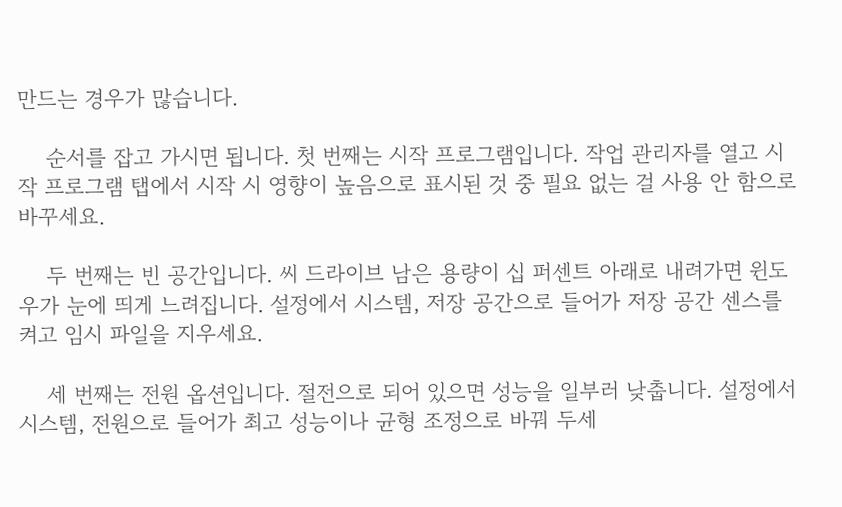만드는 경우가 많습니다.

    순서를 잡고 가시면 됩니다. 첫 번째는 시작 프로그램입니다. 작업 관리자를 열고 시작 프로그램 탭에서 시작 시 영향이 높음으로 표시된 것 중 필요 없는 걸 사용 안 함으로 바꾸세요.

    두 번째는 빈 공간입니다. 씨 드라이브 남은 용량이 십 퍼센트 아래로 내려가면 윈도우가 눈에 띄게 느려집니다. 설정에서 시스템, 저장 공간으로 들어가 저장 공간 센스를 켜고 임시 파일을 지우세요.

    세 번째는 전원 옵션입니다. 절전으로 되어 있으면 성능을 일부러 낮춥니다. 설정에서 시스템, 전원으로 들어가 최고 성능이나 균형 조정으로 바꿔 두세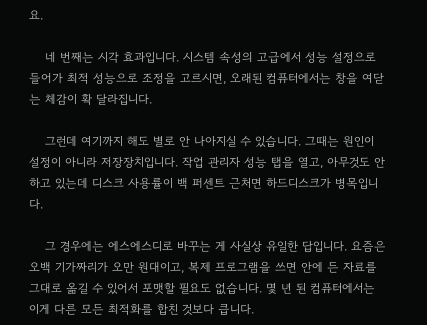요.

    네 번째는 시각 효과입니다. 시스템 속성의 고급에서 성능 설정으로 들어가 최적 성능으로 조정을 고르시면, 오래된 컴퓨터에서는 창을 여닫는 체감이 확 달라집니다.

    그런데 여기까지 해도 별로 안 나아지실 수 있습니다. 그때는 원인이 설정이 아니라 저장장치입니다. 작업 관리자 성능 탭을 열고, 아무것도 안 하고 있는데 디스크 사용률이 백 퍼센트 근처면 하드디스크가 병목입니다.

    그 경우에는 에스에스디로 바꾸는 게 사실상 유일한 답입니다. 요즘은 오백 기가짜리가 오만 원대이고, 복제 프로그램을 쓰면 안에 든 자료를 그대로 옮길 수 있어서 포맷할 필요도 없습니다. 몇 년 된 컴퓨터에서는 이게 다른 모든 최적화를 합친 것보다 큽니다.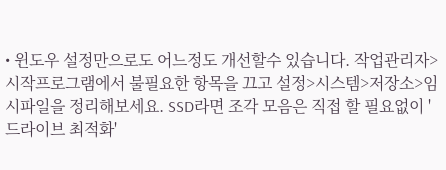• 윈도우 설정만으로도 어느정도 개선할수 있습니다. 작업관리자>시작프로그램에서 불필요한 항목을 끄고 설정>시스템>저장소>임시파일을 정리해보세요. SSD라면 조각 모음은 직접 할 필요없이 '드라이브 최적화'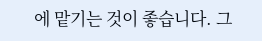에 맡기는 것이 좋습니다. 그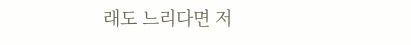래도 느리다면 저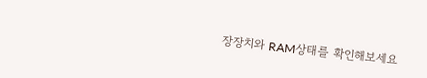장장치와 RAM상태를 확인해보세요